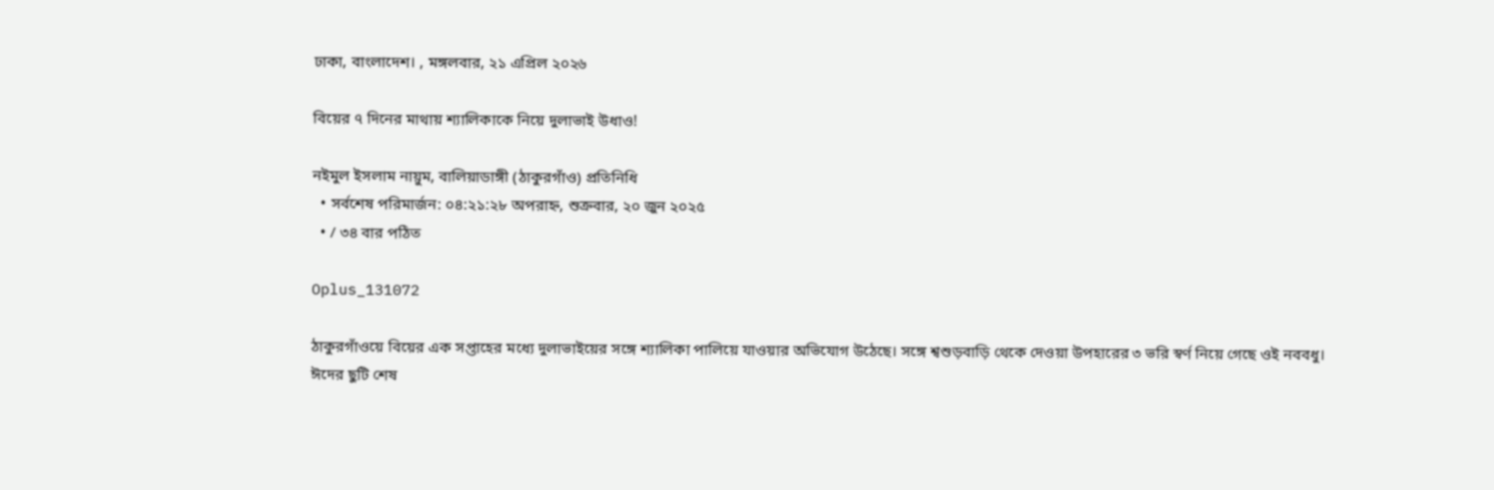ঢাকা, বাংলাদেশ। , মঙ্গলবার, ২১ এপ্রিল ২০২৬

বিয়ের ৭ দিনের মাথায় শ্যালিকাকে নিয়ে দুলাভাই উধাও!

নইমুল ইসলাম নায়ুম, বালিয়াডাঙ্গী (ঠাকুরগাঁও) প্রতিনিধি
  • সর্বশেষ পরিমার্জন: ০৪:২১:২৮ অপরাহ্ন, শুক্রবার, ২০ জুন ২০২৫
  • / ৩৪ বার পঠিত

Oplus_131072

ঠাকুরগাঁওয়ে বিয়ের এক সপ্তাহের মধ্যে দুলাভাইয়ের সঙ্গে শ্যালিকা পালিয়ে যাওয়ার অভিযোগ উঠেছে। সঙ্গে শ্বশুড়বাড়ি থেকে দেওয়া উপহারের ৩ ভরি স্বর্ণ নিয়ে গেছে ওই নববধু।
ঈদের ছুটি শেষ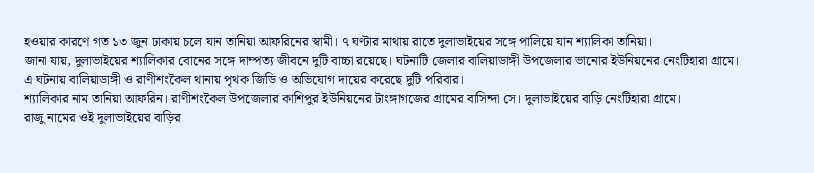হওয়ার কারণে গত ১৩ জুন ঢাকায় চলে যান তানিয়া আফরিনের স্বামী। ৭ ঘণ্টার মাথায় রাতে দুলাভাইয়ের সঙ্গে পালিয়ে যান শ্যালিকা তানিয়া।
জানা যায়, দুলাভাইয়ের শ্যালিকার বোনের সঙ্গে দাম্পত্য জীবনে দুটি বাচ্চা রয়েছে। ঘটনাটি জেলার বালিয়াডাঙ্গী উপজেলার ভানোর ইউনিয়নের নেংটিহারা গ্রামে।
এ ঘটনায় বালিয়াডাঙ্গী ও রাণীশংকৈল থানায় পৃথক জিডি ও অভিযোগ দায়ের করেছে দুটি পরিবার।
শ্যালিকার নাম তানিয়া আফরিন। রাণীশংকৈল উপজেলার কাশিপুর ইউনিয়নের টাংঙ্গাগজের গ্রামের বাসিন্দা সে। দুলাভাইয়ের বাড়ি নেংটিহারা গ্রামে।
রাজু নামের ওই দুলাভাইয়ের বাড়ির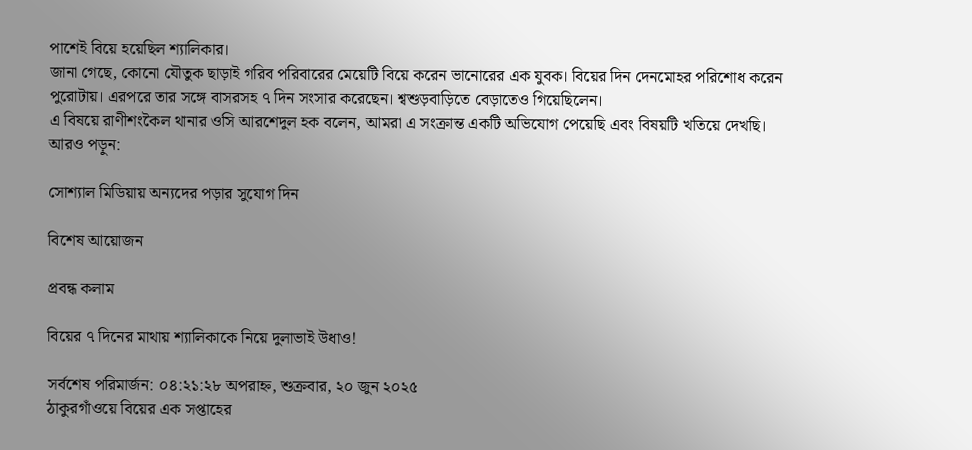পাশেই বিয়ে হয়েছিল শ্যালিকার।
জানা গেছে, কোনো যৌতুক ছাড়াই গরিব পরিবারের মেয়েটি বিয়ে করেন ভানোরের এক যুবক। বিয়ের দিন দেনমোহর পরিশোধ করেন পুরোটায়। এরপরে তার সঙ্গে বাসরসহ ৭ দিন সংসার করেছেন। শ্বশুড়বাড়িতে বেড়াতেও গিয়েছিলেন।
এ বিষয়ে রাণীশংকৈল থানার ওসি আরশেদুল হক বলেন, আমরা এ সংক্রান্ত একটি অভিযোগ পেয়েছি এবং বিষয়টি খতিয়ে দেখছি।
আরও পড়ুন:

সোশ্যাল মিডিয়ায় অন্যদের পড়ার সুযোগ দিন

বিশেষ আয়োজন

প্রবন্ধ কলাম

বিয়ের ৭ দিনের মাথায় শ্যালিকাকে নিয়ে দুলাভাই উধাও!

সর্বশেষ পরিমার্জন: ০৪:২১:২৮ অপরাহ্ন, শুক্রবার, ২০ জুন ২০২৫
ঠাকুরগাঁওয়ে বিয়ের এক সপ্তাহের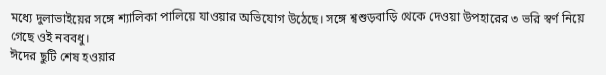মধ্যে দুলাভাইয়ের সঙ্গে শ্যালিকা পালিয়ে যাওয়ার অভিযোগ উঠেছে। সঙ্গে শ্বশুড়বাড়ি থেকে দেওয়া উপহারের ৩ ভরি স্বর্ণ নিয়ে গেছে ওই নববধু।
ঈদের ছুটি শেষ হওয়ার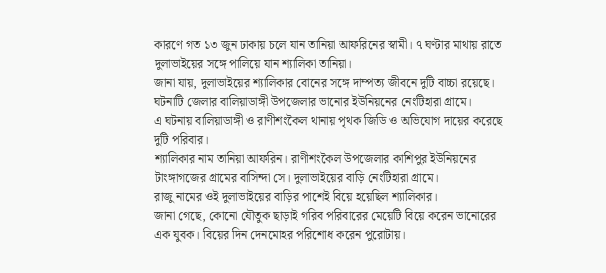কারণে গত ১৩ জুন ঢাকায় চলে যান তানিয়া আফরিনের স্বামী। ৭ ঘণ্টার মাথায় রাতে দুলাভাইয়ের সঙ্গে পালিয়ে যান শ্যালিকা তানিয়া।
জানা যায়, দুলাভাইয়ের শ্যালিকার বোনের সঙ্গে দাম্পত্য জীবনে দুটি বাচ্চা রয়েছে। ঘটনাটি জেলার বালিয়াডাঙ্গী উপজেলার ভানোর ইউনিয়নের নেংটিহারা গ্রামে।
এ ঘটনায় বালিয়াডাঙ্গী ও রাণীশংকৈল থানায় পৃথক জিডি ও অভিযোগ দায়ের করেছে দুটি পরিবার।
শ্যালিকার নাম তানিয়া আফরিন। রাণীশংকৈল উপজেলার কাশিপুর ইউনিয়নের টাংঙ্গাগজের গ্রামের বাসিন্দা সে। দুলাভাইয়ের বাড়ি নেংটিহারা গ্রামে।
রাজু নামের ওই দুলাভাইয়ের বাড়ির পাশেই বিয়ে হয়েছিল শ্যালিকার।
জানা গেছে, কোনো যৌতুক ছাড়াই গরিব পরিবারের মেয়েটি বিয়ে করেন ভানোরের এক যুবক। বিয়ের দিন দেনমোহর পরিশোধ করেন পুরোটায়।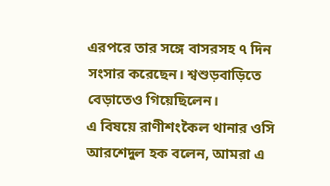এরপরে তার সঙ্গে বাসরসহ ৭ দিন সংসার করেছেন। শ্বশুড়বাড়িতে বেড়াতেও গিয়েছিলেন।
এ বিষয়ে রাণীশংকৈল থানার ওসি আরশেদুল হক বলেন, আমরা এ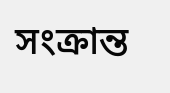সংক্রান্ত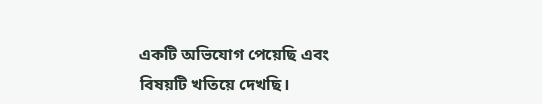একটি অভিযোগ পেয়েছি এবং বিষয়টি খতিয়ে দেখছি।